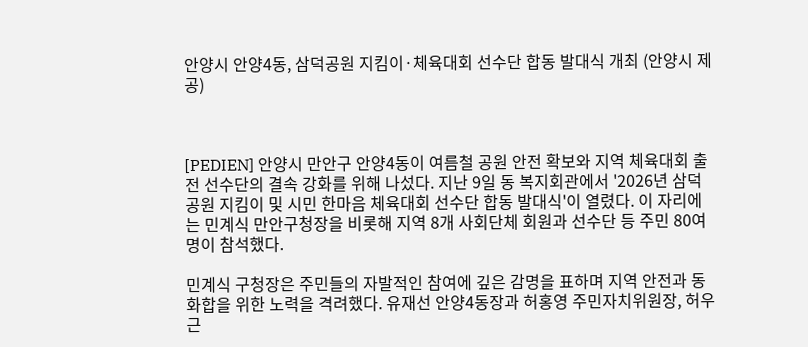안양시 안양4동, 삼덕공원 지킴이·체육대회 선수단 합동 발대식 개최 (안양시 제공)



[PEDIEN] 안양시 만안구 안양4동이 여름철 공원 안전 확보와 지역 체육대회 출전 선수단의 결속 강화를 위해 나섰다. 지난 9일 동 복지회관에서 '2026년 삼덕공원 지킴이 및 시민 한마음 체육대회 선수단 합동 발대식'이 열렸다. 이 자리에는 민계식 만안구청장을 비롯해 지역 8개 사회단체 회원과 선수단 등 주민 80여 명이 참석했다.

민계식 구청장은 주민들의 자발적인 참여에 깊은 감명을 표하며 지역 안전과 동 화합을 위한 노력을 격려했다. 유재선 안양4동장과 허홍영 주민자치위원장, 허우근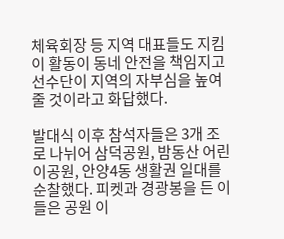체육회장 등 지역 대표들도 지킴이 활동이 동네 안전을 책임지고 선수단이 지역의 자부심을 높여줄 것이라고 화답했다.

발대식 이후 참석자들은 3개 조로 나뉘어 삼덕공원, 밤동산 어린이공원, 안양4동 생활권 일대를 순찰했다. 피켓과 경광봉을 든 이들은 공원 이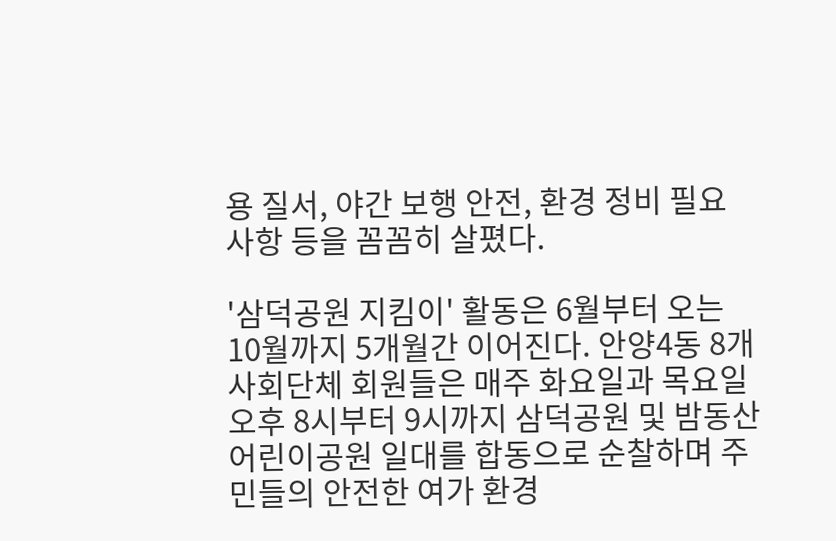용 질서, 야간 보행 안전, 환경 정비 필요 사항 등을 꼼꼼히 살폈다.

'삼덕공원 지킴이' 활동은 6월부터 오는 10월까지 5개월간 이어진다. 안양4동 8개 사회단체 회원들은 매주 화요일과 목요일 오후 8시부터 9시까지 삼덕공원 및 밤동산 어린이공원 일대를 합동으로 순찰하며 주민들의 안전한 여가 환경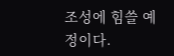조성에 힘쓸 예정이다.